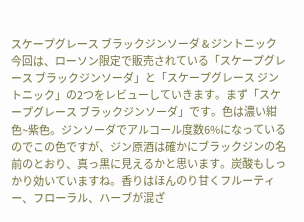スケープグレース ブラックジンソーダ & ジントニック
今回は、ローソン限定で販売されている「スケープグレース ブラックジンソーダ」と「スケープグレース ジントニック」の2つをレビューしていきます。まず「スケープグレース ブラックジンソーダ」です。色は濃い紺色~紫色。ジンソーダでアルコール度数6%になっているのでこの色ですが、ジン原酒は確かにブラックジンの名前のとおり、真っ黒に見えるかと思います。炭酸もしっかり効いていますね。香りはほんのり甘くフルーティー、フローラル、ハーブが混ざ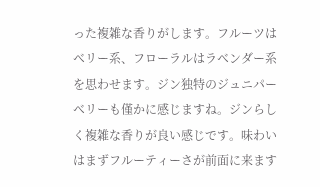った複雑な香りがします。フルーツはベリー系、フローラルはラベンダー系を思わせます。ジン独特のジュニパーベリーも僅かに感じますね。ジンらしく複雑な香りが良い感じです。味わいはまずフルーティーさが前面に来ます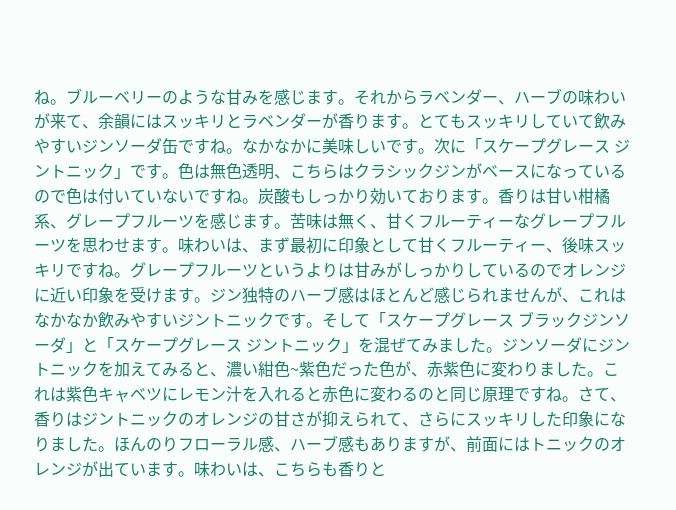ね。ブルーベリーのような甘みを感じます。それからラベンダー、ハーブの味わいが来て、余韻にはスッキリとラベンダーが香ります。とてもスッキリしていて飲みやすいジンソーダ缶ですね。なかなかに美味しいです。次に「スケープグレース ジントニック」です。色は無色透明、こちらはクラシックジンがベースになっているので色は付いていないですね。炭酸もしっかり効いております。香りは甘い柑橘系、グレープフルーツを感じます。苦味は無く、甘くフルーティーなグレープフルーツを思わせます。味わいは、まず最初に印象として甘くフルーティー、後味スッキリですね。グレープフルーツというよりは甘みがしっかりしているのでオレンジに近い印象を受けます。ジン独特のハーブ感はほとんど感じられませんが、これはなかなか飲みやすいジントニックです。そして「スケープグレース ブラックジンソーダ」と「スケープグレース ジントニック」を混ぜてみました。ジンソーダにジントニックを加えてみると、濃い紺色~紫色だった色が、赤紫色に変わりました。これは紫色キャベツにレモン汁を入れると赤色に変わるのと同じ原理ですね。さて、香りはジントニックのオレンジの甘さが抑えられて、さらにスッキリした印象になりました。ほんのりフローラル感、ハーブ感もありますが、前面にはトニックのオレンジが出ています。味わいは、こちらも香りと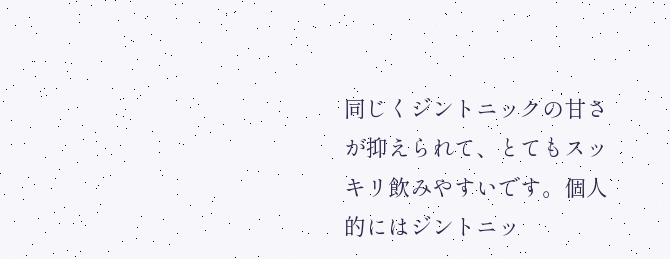同じくジントニックの甘さが抑えられて、とてもスッキリ飲みやすいです。個人的にはジントニッ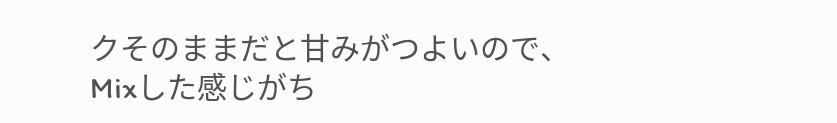クそのままだと甘みがつよいので、Mixした感じがち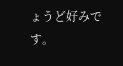ょうど好みです。